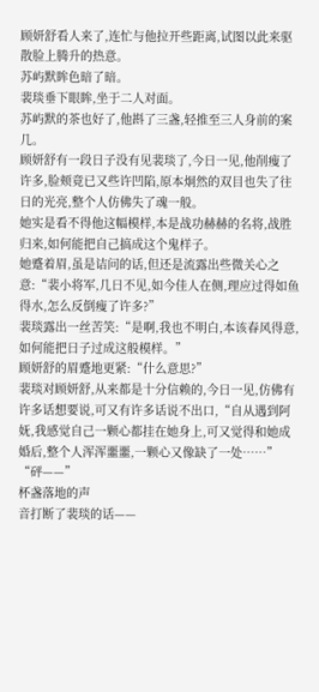顾妍舒看人来了,连忙与他拉开些距离,试图以此来驱散脸上腾升的热意。
苏屿默眸色暗了暗。
裴琰垂下眼眸,坐于二人对面。
苏屿默的茶也好了,他斟了三盏,轻推至三人身前的案几。
顾妍舒有一段日子没有见裴琰了,今日一见,他削瘦了许多,脸颊竟已又些许凹陷,原本炯然的双目也失了往日的光亮,整个人仿佛失了魂一般。
她实是看不得他这幅模样,本是战功赫赫的名将,战胜归来,如何能把自己搞成这个鬼样子。
她蹙着眉,虽是诘问的话,但还是流露出些微关心之意:“裴小将军,几日不见,如今佳人在侧,理应过得如鱼得水,怎么反倒瘦了许多?”
裴琰露出一丝苦笑:“是啊,我也不明白,本该春风得意,如何能把日子过成这般模样。”
顾妍舒的眉蹙地更紧:“什么意思?”
裴琰对顾妍舒,从来都是十分信赖的,今日一见,仿佛有许多话想要说,可又有许多话说不出口,“自从遇到阿妩,我感觉自己一颗心都挂在她身上,可又觉得和她成婚后,整个人浑浑噩噩,一颗心又像缺了一处……”
“砰——”
杯盏落地的声
音打断了裴琰的话——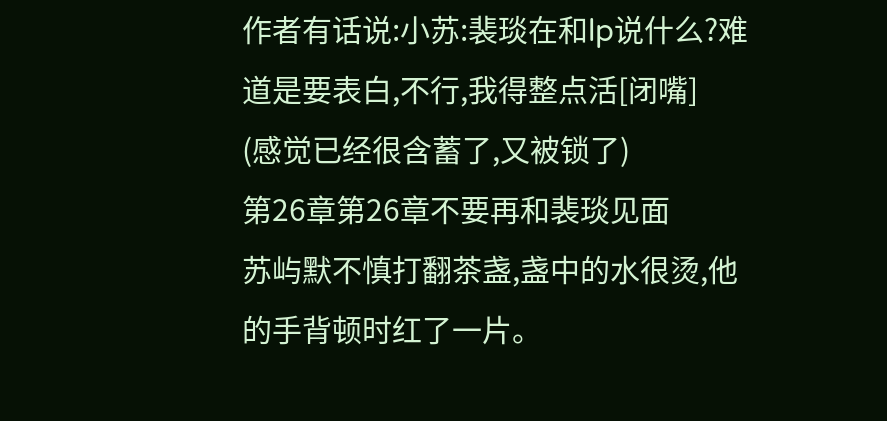作者有话说:小苏:裴琰在和lp说什么?难道是要表白,不行,我得整点活[闭嘴]
(感觉已经很含蓄了,又被锁了)
第26章第26章不要再和裴琰见面
苏屿默不慎打翻茶盏,盏中的水很烫,他的手背顿时红了一片。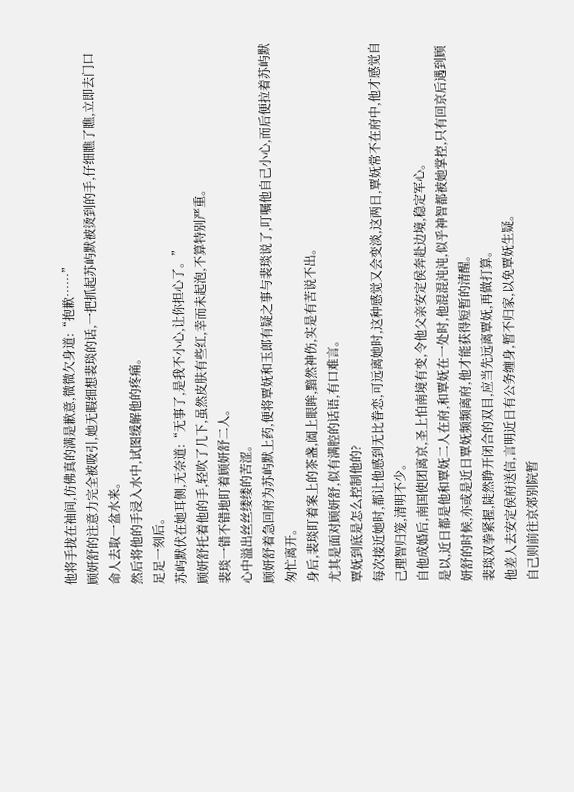他将手拢在袖间,仿佛真的满是歉意,微微欠身道:“抱歉……”
顾妍舒的注意力完全被吸引,她无暇细想裴琰的话,一把抓起苏屿默被烫到的手,仔细瞧了瞧,立即去门口命人去取一盆水来。
然后将他的手浸入水中,试图缓解他的疼痛。
足足一刻后。
苏屿默伏在她耳侧,无奈道:“无事了,是我不小心,让你担心了。”
顾妍舒托着他的手,轻吹了几下,虽然皮肤有些红,幸而未起泡,不算特别严重。
裴琰一错不错地盯着顾妍舒二人。
心中溢出丝丝缕缕的苦涩。
顾妍舒着急回府为苏屿默上药,便将覃妩和玉郎有疑之事与裴琰说了,叮嘱他自己小心,而后便拉着苏屿默匆忙离开。
身后,裴琰盯着案上的茶盏,阖上眼眸,黯然神伤,实是有苦说不出。
尤其是面对顾妍舒,似有满腔的话语,有口难言。
覃妩到底是怎么控制他的?
每次接近她时,都让他感到无比眷恋,可远离她时,这种感觉又会变淡,这两日,覃妩常不在府中,他才感觉自己理智归笼,清明不少。
自他成婚后,南国使团离京,圣上怕南境有变,令他父亲安定侯奔赴边境,稳定军心。
是以,近日都是他和覃妩二人在府,和覃妩在一处时,他混混沌沌,似乎神智都被她掌控,只有回京后遇到顾妍舒的时候,亦或是近日覃妩频频离府,他才能获得短暂的清醒。
裴琰双拳紧握,陡然睁开闭合的双目,应当先远离覃妩,再做打算。
他差人去安定侯府送信,言明近日有公务缠身,暂不归家,以免覃妩生疑。
自己则前往京郊别院暂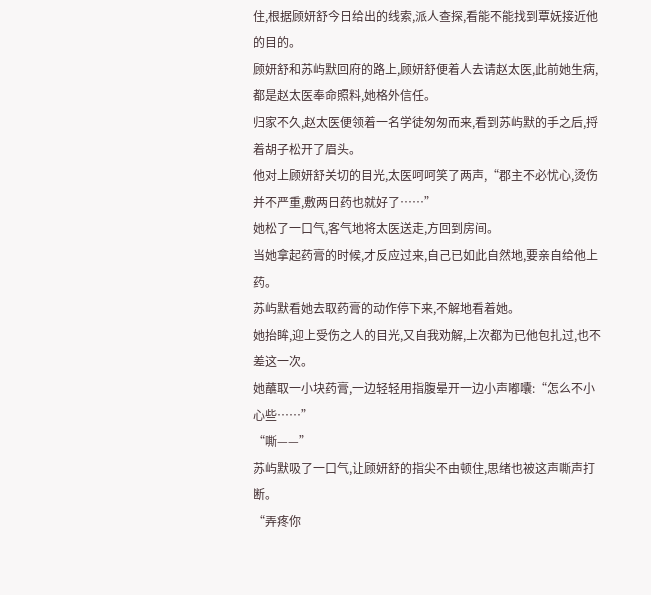住,根据顾妍舒今日给出的线索,派人查探,看能不能找到覃妩接近他的目的。
顾妍舒和苏屿默回府的路上,顾妍舒便着人去请赵太医,此前她生病,都是赵太医奉命照料,她格外信任。
归家不久,赵太医便领着一名学徒匆匆而来,看到苏屿默的手之后,捋着胡子松开了眉头。
他对上顾妍舒关切的目光,太医呵呵笑了两声,“郡主不必忧心,烫伤并不严重,敷两日药也就好了……”
她松了一口气,客气地将太医送走,方回到房间。
当她拿起药膏的时候,才反应过来,自己已如此自然地,要亲自给他上药。
苏屿默看她去取药膏的动作停下来,不解地看着她。
她抬眸,迎上受伤之人的目光,又自我劝解,上次都为已他包扎过,也不差这一次。
她蘸取一小块药膏,一边轻轻用指腹晕开一边小声嘟囔:“怎么不小心些……”
“嘶——”
苏屿默吸了一口气,让顾妍舒的指尖不由顿住,思绪也被这声嘶声打断。
“弄疼你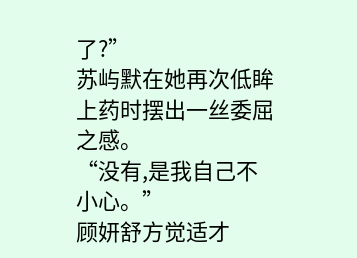了?”
苏屿默在她再次低眸上药时摆出一丝委屈之感。
“没有,是我自己不小心。”
顾妍舒方觉适才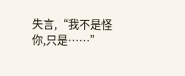失言,“我不是怪你,只是……”